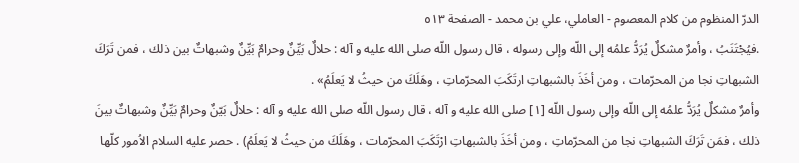الدرّ المنظوم من كلام المعصوم - العاملي، علي بن محمد - الصفحة ٥١٣
.فيُجْتَنَبُ ، وأمرٌ مشكلٌ يُرَدُّ علمُه إلى اللّه وإلى رسوله ، قال رسول اللّه صلى الله عليه و آله : حلالٌ بَيِّنٌ وحرامٌ بَيِّنٌ وشبهاتٌ بين ذلك ، فمن تَرَكَ الشبهاتِ نجا من المحرّمات ، ومن أخَذَ بالشبهاتِ ارتَكَبَ المحرّماتِ ، وهَلَكَ من حيثُ لا يَعلَمُ» .
وأمرٌ مشكلٌ يُرَدُّ علمُه إلى اللّه وإلى رسول اللّه [١] صلى الله عليه و آله ، قال رسول اللّه صلى الله عليه و آله : حلالٌ بَيّنٌ وحرامٌ بَيِّنٌ وشبهاتٌ بينَ ذلك ، فمَن تَرَكَ الشبهاتِ نجا من المحرّماتِ ، ومن أخَذَ بالشبهاتِ ارْتَكَبَ المحرّمات ، وهَلَكَ من حيثُ لا يَعلَمُ) . حصر عليه السلام الاُمور كلّها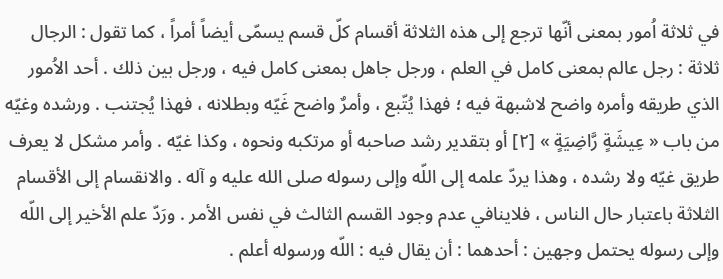في ثلاثة اُمور بمعنى أنّها ترجع إلى هذه الثلاثة أقسام كلّ قسم يسمّى أيضاً أمراً ، كما تقول : الرجال ثلاثة : رجل عالم بمعنى كامل في العلم ، ورجل جاهل بمعنى كامل فيه ، ورجل بين ذلك . أحد الاُمور الذي طريقه وأمره واضح لاشبهة فيه ؛ فهذا يُتّبع ، وأمرٌ واضح غَيّه وبطلانه ، فهذا يُجتنب . ورشده وغيّه من باب « عِيشَةٍ رَّاضِيَةٍ » [٢] أو بتقدير رشد صاحبه أو مرتكبه ونحوه ، وكذا غيّه . وأمر مشكل لا يعرف طريق غيّه ولا رشده ، وهذا يردّ علمه إلى اللّه وإلى رسوله صلى الله عليه و آله . والانقسام إلى الأقسام الثلاثة باعتبار حال الناس ، فلاينافي عدم وجود القسم الثالث في نفس الأمر . ورَدّ علم الأخير إلى اللّه وإلى رسوله يحتمل وجهين : أحدهما : أن يقال فيه : اللّه ورسوله أعلم .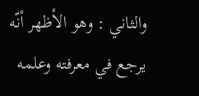والثاني : وهو الأظهر أنّه يرجع في معرفته وعلمه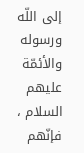إلى اللّه ورسوله والأئمّة عليهم السلام ، فإنّهم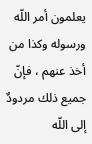يعلمون أمر اللّه ورسوله وكذا من أخذ عنهم ، فإنّ جميع ذلك مردودٌ إلى اللّه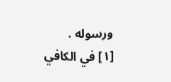ورسوله .
[١] في الكافي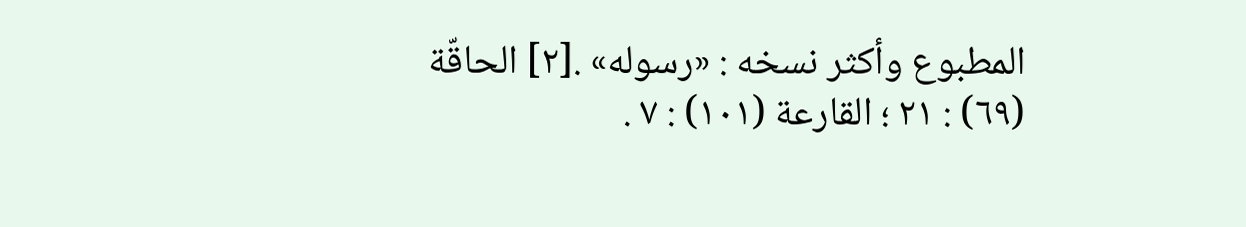المطبوع وأكثر نسخه : «رسوله» .[٢] الحاقّة (٦٩) : ٢١ ؛ القارعة (١٠١) : ٧ .